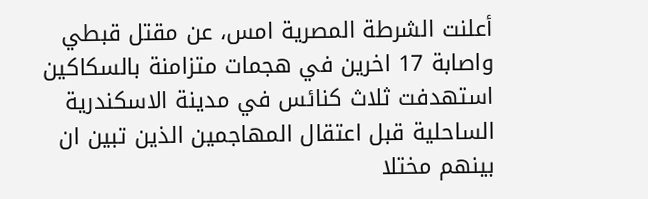أعلنت الشرطة المصرية امس، عن مقتل قبطي واصابة 17 اخرين في هجمات متزامنة بالسكاكين استهدفت ثلاث كنائس في مدينة الاسكندرية الساحلية قبل اعتقال المهاجمين الذين تبين ان بينهم مختلا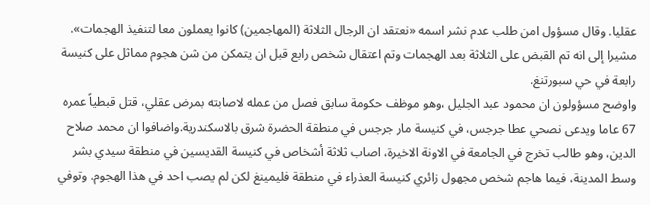عقليا. وقال مسؤول امن طلب عدم نشر اسمه «نعتقد ان الرجال الثلاثة (المهاجمين) كانوا يعملون معا لتنفيذ الهجمات». مشيرا إلى انه تم القبض على الثلاثة بعد الهجمات وتم اعتقال شخص رابع قبل ان يتمكن من شن هجوم مماثل على كنيسة رابعة في حي سبورتنغ.
واوضح مسؤولون ان محمود عبد الجليل ،وهو موظف حكومة سابق فصل من عمله لاصابته بمرض عقلي، قتل قبطياً عمره 67 عاما ويدعى نصحي عطا جرجس، في كنيسة مار جرجس في منطقة الحضرة شرق بالاسكندرية.واضافوا ان محمد صلاح الدين، وهو طالب تخرج في الجامعة في الاونة الاخيرة، اصاب ثلاثة أشخاص في كنيسة القديسين في منطقة سيدي بشر وسط المدينة، فيما هاجم شخص مجهول زائري كنيسة العذراء في منطقة فليمينغ لكن لم يصب احد في هذا الهجوم. وتوفي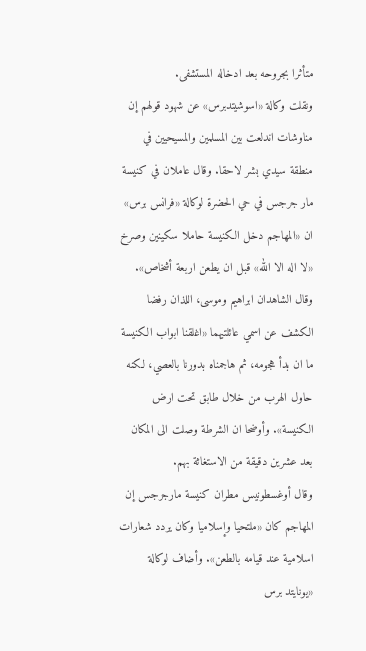متأثرا بجروحه بعد ادخاله المستشفى.
ونقلت وكالة «اسوشيتدبرس» عن شهود قولهم إن مناوشات اندلعت بين المسلمين والمسيحيين في منطقة سيدي بشر لاحقا. وقال عاملان في كنيسة مار جرجس في حي الحضرة لوكالة «فرانس برس» ان «المهاجم دخل الكنيسة حاملا سكينين وصرخ «لا اله الا الله» قبل ان يطعن اربعة أشخاص». وقال الشاهدان ابراهيم وموسى، اللذان رفضا الكشف عن اسمي عائلتيهما «اغلقنا ابواب الكنيسة ما ان بدأ هجومه، ثم هاجمناه بدورنا بالعصي، لكنه حاول الهرب من خلال طابق تحت ارض الكنيسة». وأوضحا ان الشرطة وصلت الى المكان بعد عشرين دقيقة من الاستغاثة بهم.
وقال أوغسطونيس مطران كنيسة مارجرجس إن المهاجم كان «ملتحيا وإسلاميا وكان يردد شعارات اسلامية عند قيامه بالطعن». وأضاف لوكالة «يونايتد برس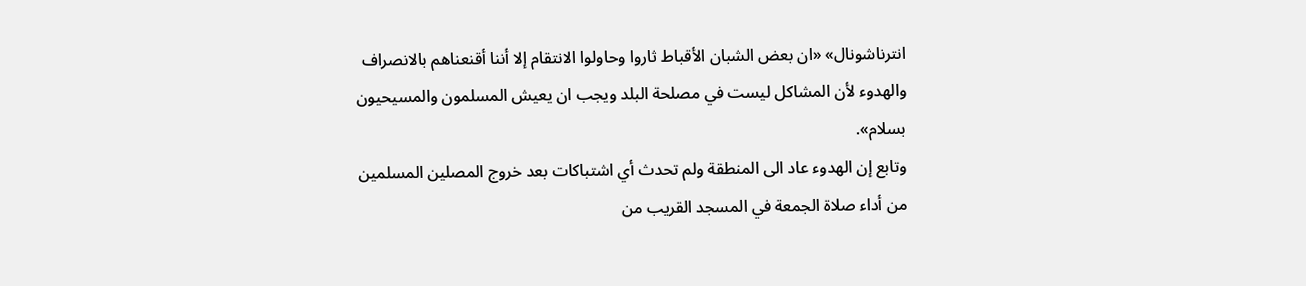انترناشونال» «ان بعض الشبان الأقباط ثاروا وحاولوا الانتقام إلا أننا أقنعناهم بالانصراف والهدوء لأن المشاكل ليست في مصلحة البلد ويجب ان يعيش المسلمون والمسيحيون بسلام».
وتابع إن الهدوء عاد الى المنطقة ولم تحدث أي اشتباكات بعد خروج المصلين المسلمين من أداء صلاة الجمعة في المسجد القريب من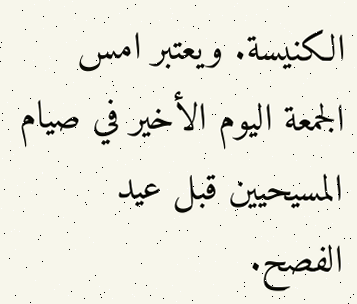الكنيسة. ويعتبر امس الجمعة اليوم الأخير في صيام المسيحيين قبل عيد الفصح.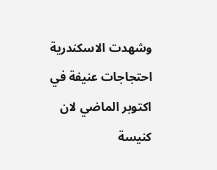وشهدت الاسكندرية احتجاجات عنيفة في اكتوبر الماضي لان كنيسة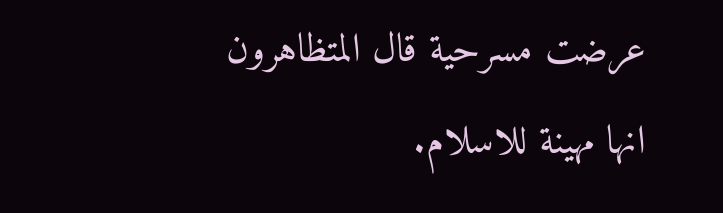عرضت مسرحية قال المتظاهرون انها مهينة للاسلام.